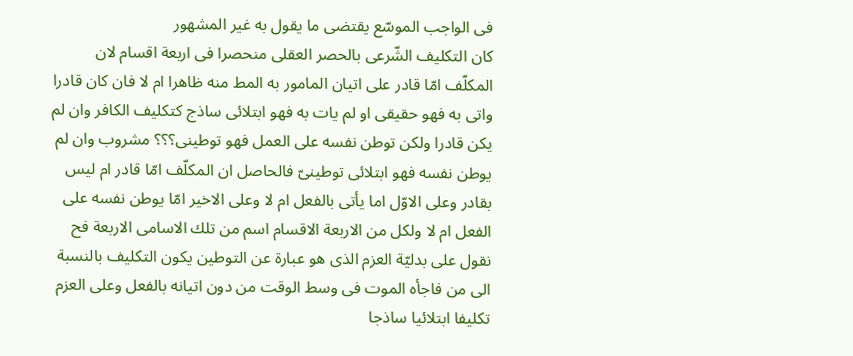فى الواجب الموسّع يقتضى ما يقول به غير المشهور
كان التكليف الشّرعى بالحصر العقلى منحصرا فى اربعة اقسام لان المكلّف امّا قادر على اتيان المامور به المط منه ظاهرا ام لا فان كان قادرا واتى به فهو حقيقى او لم يات به فهو ابتلائى ساذج كتكليف الكافر وان لم يكن قادرا ولكن توطن نفسه على العمل فهو توطينى؟؟؟ مشروب وان لم يوطن نفسه فهو ابتلائى توطينىّ فالحاصل ان المكلّف امّا قادر ام ليس بقادر وعلى الاوّل اما يأتى بالفعل ام لا وعلى الاخير امّا يوطن نفسه على الفعل ام لا ولكل من الاربعة الاقسام اسم من تلك الاسامى الاربعة فح نقول على بدليّة العزم الذى هو عبارة عن التوطين يكون التكليف بالنسبة الى من فاجأه الموت فى وسط الوقت من دون اتيانه بالفعل وعلى العزم تكليفا ابتلائيا ساذجا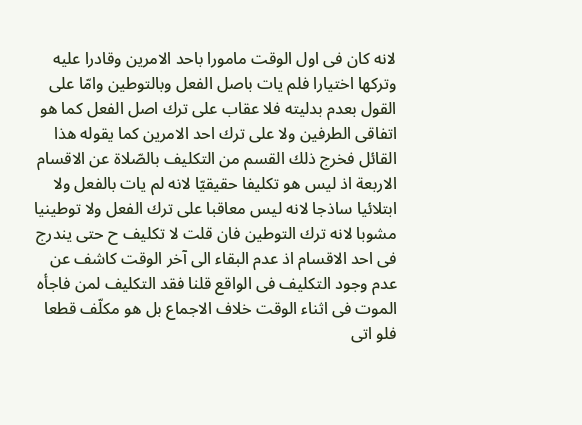لانه كان فى اول الوقت مامورا باحد الامرين وقادرا عليه وتركها اختيارا فلم يات باصل الفعل وبالتوطين وامّا على القول بعدم بدليته فلا عقاب على ترك اصل الفعل كما هو اتفاقى الطرفين ولا على ترك احد الامرين كما يقوله هذا القائل فخرج ذلك القسم من التكليف بالصّلاة عن الاقسام الاربعة اذ ليس هو تكليفا حقيقيّا لانه لم يات بالفعل ولا ابتلائيا ساذجا لانه ليس معاقبا على ترك الفعل ولا توطينيا مشوبا لانه ترك التوطين فان قلت لا تكليف ح حتى يندرج فى احد الاقسام اذ عدم البقاء الى آخر الوقت كاشف عن عدم وجود التكليف فى الواقع قلنا فقد التكليف لمن فاجأه الموت فى اثناء الوقت خلاف الاجماع بل هو مكلّف قطعا فلو اتى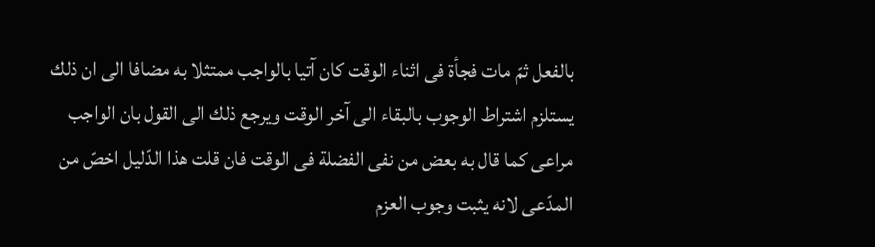بالفعل ثمّ مات فجأة فى اثناء الوقت كان آتيا بالواجب ممتثلا به مضافا الى ان ذلك يستلزم اشتراط الوجوب بالبقاء الى آخر الوقت ويرجع ذلك الى القول بان الواجب مراعى كما قال به بعض من نفى الفضلة فى الوقت فان قلت هذا الدّليل اخصّ من المدّعى لانه يثبت وجوب العزم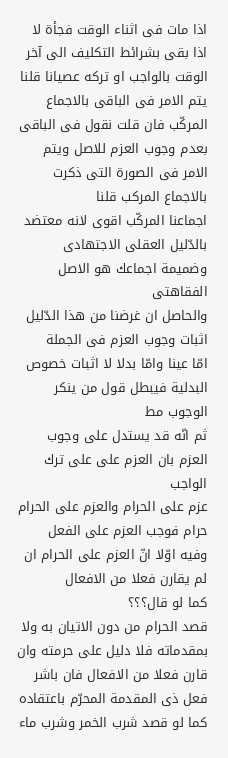اذا مات فى اثناء الوقت فجأة لا اذا بقى بشرائط التكليف الى آخر الوقت بالواجب او تركه عصيانا قلنا يتم الامر فى الباقى بالاجماع المركّب فان قلت نقول فى الباقى بعدم وجوب العزم للاصل ويتم الامر فى الصورة التى ذكرت بالاجماع المركب قلنا
اجماعنا المركّب اقوى لانه معتضد بالدّليل العقلى الاجتهادى وضميمة اجماعك هو الاصل الفقاهتى
والحاصل ان غرضنا من هذا الدّليل اثبات وجوب العزم فى الجملة
امّا عينا وامّا بدلا لا اثبات خصوص البدلية فيبطل قول من ينكر الوجوب مط
ثم انّه قد يستدل على وجوب العزم بان العزم على على ترك الواجب
عزم على الحرام والعزم على الحرام حرام فوجب العزم على الفعل
وفيه اوّلا انّ العزم على الحرام ان لم يقارن فعلا من الافعال
كما لو قال؟؟؟
قصد الحرام من دون الاتيان به ولا بمقدماته فلا دليل على حرمته وان قارن فعلا من الافعال فان باشر فعل ذى المقدمة المحرّم باعتقاده كما لو قصد شرب الخمر وشرب ماء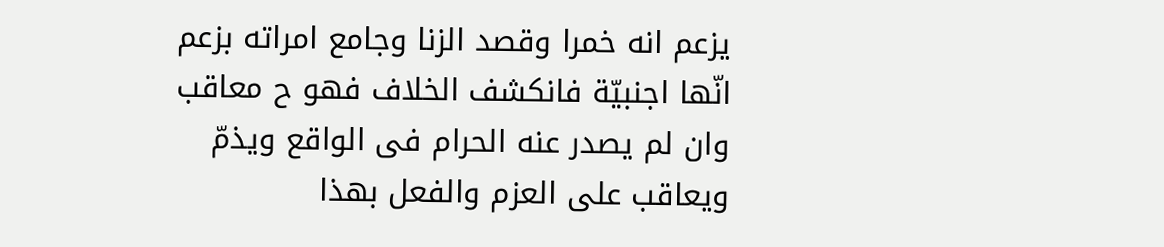يزعم انه خمرا وقصد الزنا وجامع امراته بزعم انّها اجنبيّة فانكشف الخلاف فهو ح معاقب وان لم يصدر عنه الحرام فى الواقع ويذمّ ويعاقب على العزم والفعل بهذا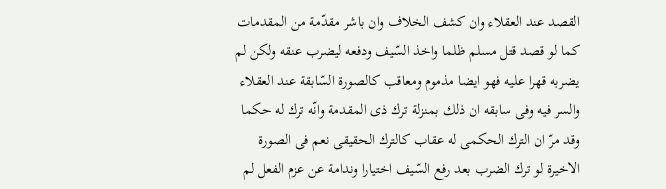القصد عند العقلاء وان كشف الخلاف وان باشر مقدّمة من المقدمات كما لو قصد قتل مسلم ظلما واخذ السّيف ودفعه ليضرب عنقه ولكن لم يضربه قهرا عليه فهو ايضا مذموم ومعاقب كالصورة السّابقة عند العقلاء والسر فيه وفى سابقه ان ذلك بمنزلة ترك ذى المقدمة وانّه ترك له حكما وقد مرّ ان الترك الحكمى له عقاب كالترك الحقيقى نعم فى الصورة الاخيرة لو ترك الضرب بعد رفع السّيف اختيارا وندامة عن عزم الفعل لم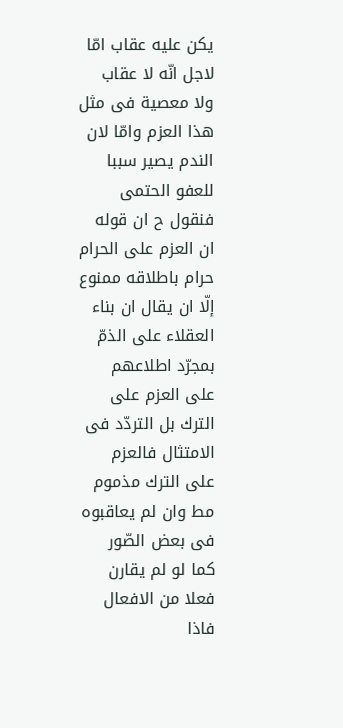يكن عليه عقاب امّا لاجل انّه لا عقاب ولا معصية فى مثل هذا العزم وامّا لان الندم يصير سببا للعفو الحتمى
فنقول ح ان قوله ان العزم على الحرام حرام باطلاقه ممنوع
إلّا ان يقال ان بناء العقلاء على الذمّ بمجرّد اطلاعهم على العزم على الترك بل التردّد فى الامتثال فالعزم على الترك مذموم مط وان لم يعاقبوه فى بعض الصّور كما لو لم يقارن فعلا من الافعال فاذا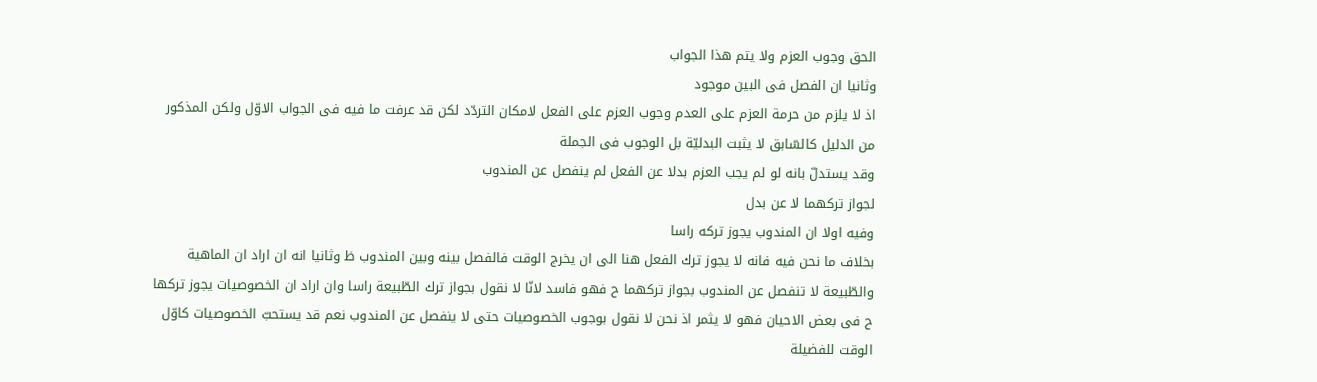الحق وجوب العزم ولا يتم هذا الجواب
وثانيا ان الفصل فى البين موجود
اذ لا يلزم من حرمة العزم على العدم وجوب العزم على الفعل لامكان التردّد لكن قد عرفت ما فيه فى الجواب الاوّل ولكن المذكور من الدليل كالسّابق لا يثبت البدليّة بل الوجوب فى الجملة
وقد يستدلّ بانه لو لم يجب العزم بدلا عن الفعل لم ينفصل عن المندوب
لجواز تركهما لا عن بدل
وفيه اولا ان المندوب يجوز تركه راسا
بخلاف ما نحن فيه فانه لا يجوز ترك الفعل هنا الى ان يخرج الوقت فالفصل بينه وبين المندوب ظ وثانيا انه ان اراد ان الماهية والطّبيعة لا تنفصل عن المندوب بجواز تركهما ح فهو فاسد لانّا لا نقول بجواز ترك الطّبيعة راسا وان اراد ان الخصوصيات يجوز تركها ح فى بعض الاحيان فهو لا يثمر اذ نحن لا نقول بوجوب الخصوصيات حتى لا ينفصل عن المندوب نعم قد يستحبّ الخصوصيات كاوّل الوقت للفضيلة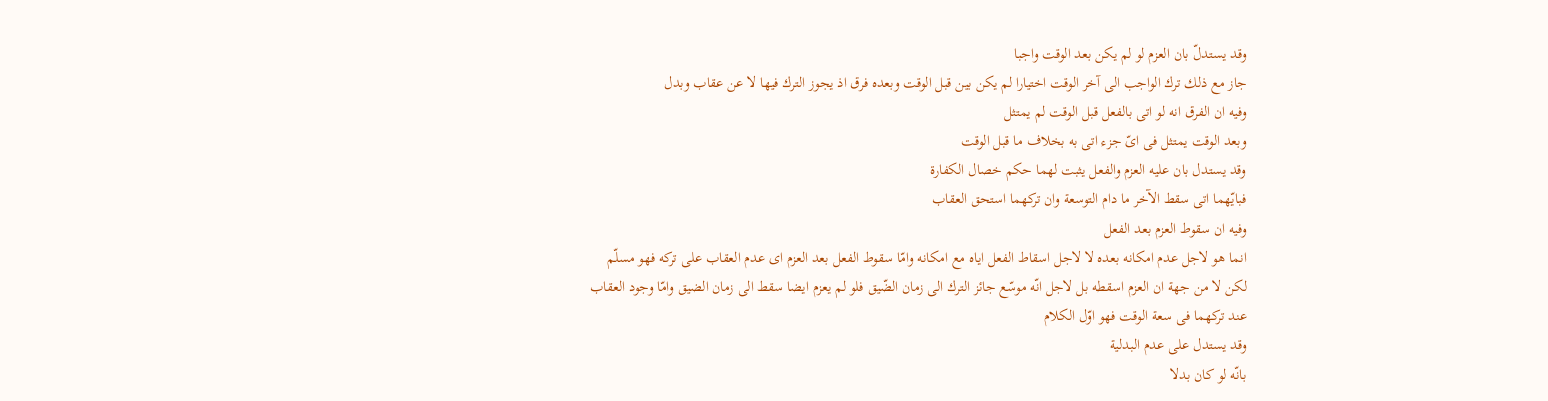وقد يستدلّ بان العزم لو لم يكن بعد الوقت واجبا
جاز مع ذلك ترك الواجب الى آخر الوقت اختيارا لم يكن بين قبل الوقت وبعده فرق اذ يجوز الترك فيها لا عن عقاب وبدل
وفيه ان الفرق انه لو اتى بالفعل قبل الوقت لم يمتثل
وبعد الوقت يمتثل فى اىّ جزء اتى به بخلاف ما قبل الوقت
وقد يستدل بان عليه العزم والفعل يثبت لهما حكم خصال الكفارة
فبايّهما اتى سقط الآخر ما دام التوسعة وان تركهما استحق العقاب
وفيه ان سقوط العزم بعد الفعل
انما هو لاجل عدم امكانه بعده لا لاجل اسقاط الفعل اياه مع امكانه وامّا سقوط الفعل بعد العزم اى عدم العقاب على تركه فهو مسلّم لكن لا من جهة ان العزم اسقطه بل لاجل انّه موسّع جائز الترك الى زمان الضّيق فلو لم يعزم ايضا سقط الى زمان الضيق وامّا وجود العقاب عند تركهما فى سعة الوقت فهو اوّل الكلام
وقد يستدل على عدم البدلية
بانّه لو كان بدلا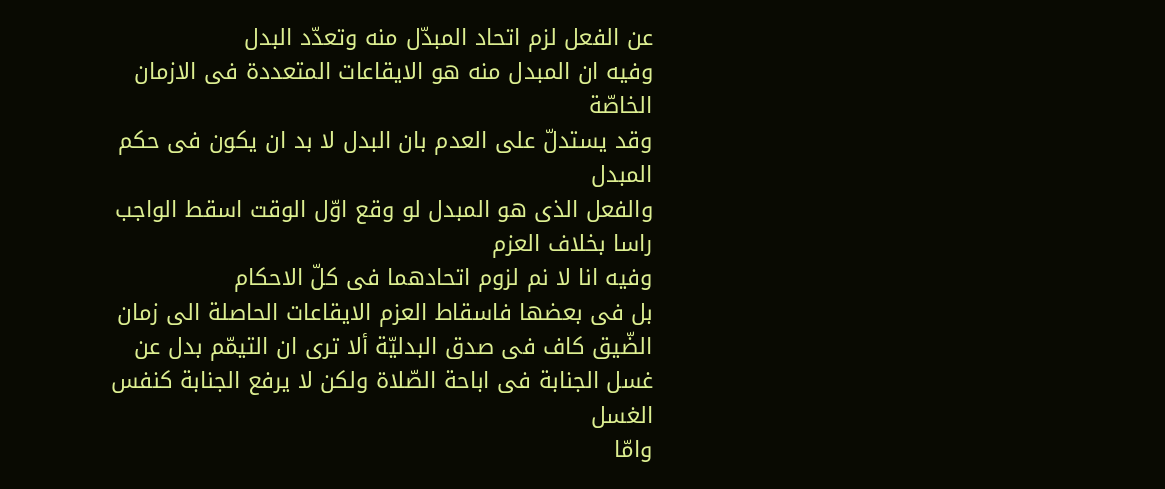عن الفعل لزم اتحاد المبدّل منه وتعدّد البدل
وفيه ان المبدل منه هو الايقاعات المتعددة فى الازمان الخاصّة
وقد يستدلّ على العدم بان البدل لا بد ان يكون فى حكم المبدل
والفعل الذى هو المبدل لو وقع اوّل الوقت اسقط الواجب راسا بخلاف العزم
وفيه انا لا نم لزوم اتحادهما فى كلّ الاحكام
بل فى بعضها فاسقاط العزم الايقاعات الحاصلة الى زمان الضّيق كاف فى صدق البدليّة ألا ترى ان التيمّم بدل عن غسل الجنابة فى اباحة الصّلاة ولكن لا يرفع الجنابة كنفس الغسل
وامّا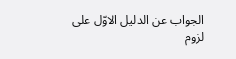الجواب عن الدليل الاوّل على لزوم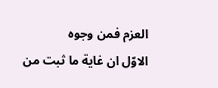العزم فمن وجوه
الاوّل ان غاية ما ثبت من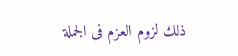ذلك لزوم العزم فى الجملة